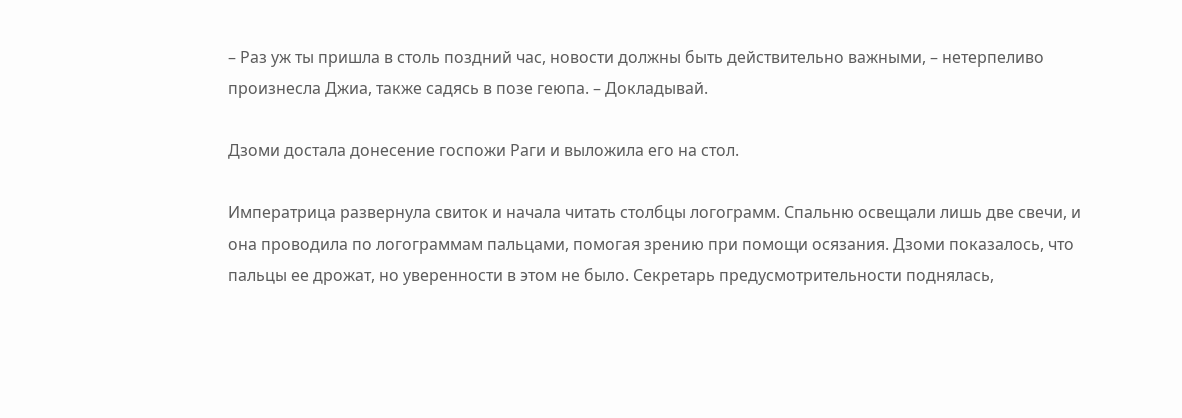– Раз уж ты пришла в столь поздний час, новости должны быть действительно важными, – нетерпеливо произнесла Джиа, также садясь в позе геюпа. – Докладывай.

Дзоми достала донесение госпожи Раги и выложила его на стол.

Императрица развернула свиток и начала читать столбцы логограмм. Спальню освещали лишь две свечи, и она проводила по логограммам пальцами, помогая зрению при помощи осязания. Дзоми показалось, что пальцы ее дрожат, но уверенности в этом не было. Секретарь предусмотрительности поднялась,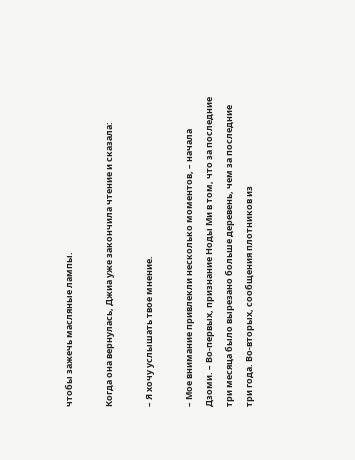чтобы зажечь масляные лампы.

Когда она вернулась, Джиа уже закончила чтение и сказала:

– Я хочу услышать твое мнение.

– Мое внимание привлекли несколько моментов, – начала Дзоми. – Во-первых, признание Ноды Ми в том, что за последние три месяца было вырезано больше деревень, чем за последние три года. Во-вторых, сообщения плотников из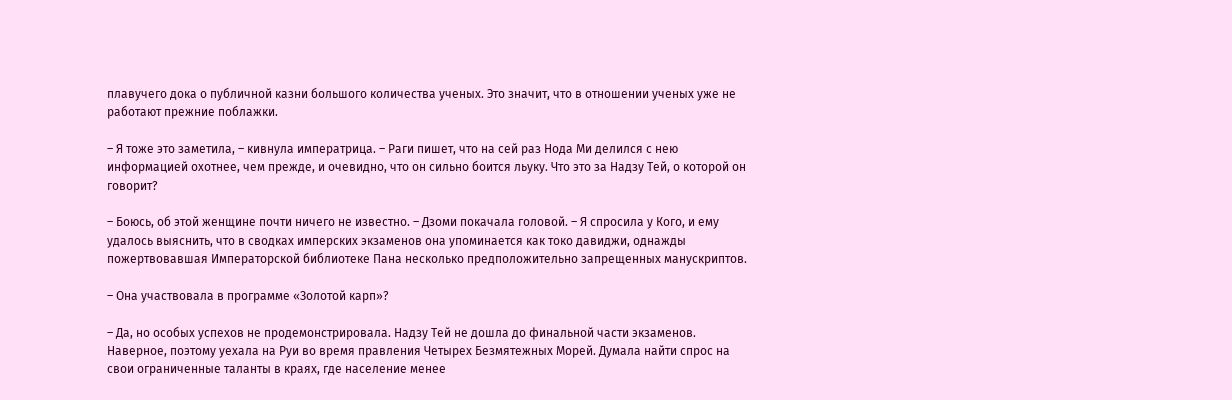плавучего дока о публичной казни большого количества ученых. Это значит, что в отношении ученых уже не работают прежние поблажки.

– Я тоже это заметила, – кивнула императрица. – Раги пишет, что на сей раз Нода Ми делился с нею информацией охотнее, чем прежде, и очевидно, что он сильно боится льуку. Что это за Надзу Тей, о которой он говорит?

– Боюсь, об этой женщине почти ничего не известно. – Дзоми покачала головой. – Я спросила у Кого, и ему удалось выяснить, что в сводках имперских экзаменов она упоминается как токо давиджи, однажды пожертвовавшая Императорской библиотеке Пана несколько предположительно запрещенных манускриптов.

– Она участвовала в программе «Золотой карп»?

– Да, но особых успехов не продемонстрировала. Надзу Тей не дошла до финальной части экзаменов. Наверное, поэтому уехала на Руи во время правления Четырех Безмятежных Морей. Думала найти спрос на свои ограниченные таланты в краях, где население менее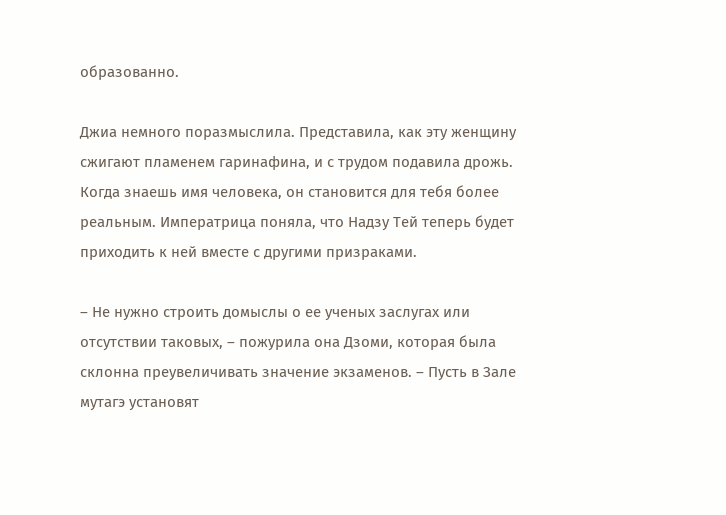образованно.

Джиа немного поразмыслила. Представила, как эту женщину сжигают пламенем гаринафина, и с трудом подавила дрожь. Когда знаешь имя человека, он становится для тебя более реальным. Императрица поняла, что Надзу Тей теперь будет приходить к ней вместе с другими призраками.

– Не нужно строить домыслы о ее ученых заслугах или отсутствии таковых, – пожурила она Дзоми, которая была склонна преувеличивать значение экзаменов. – Пусть в Зале мутагэ установят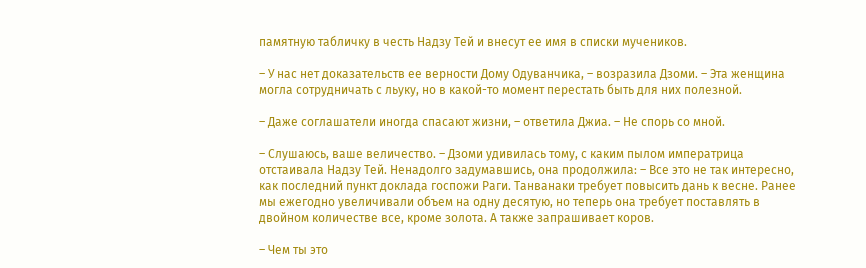памятную табличку в честь Надзу Тей и внесут ее имя в списки мучеников.

– У нас нет доказательств ее верности Дому Одуванчика, – возразила Дзоми. – Эта женщина могла сотрудничать с льуку, но в какой-то момент перестать быть для них полезной.

– Даже соглашатели иногда спасают жизни, – ответила Джиа. – Не спорь со мной.

– Слушаюсь, ваше величество. – Дзоми удивилась тому, с каким пылом императрица отстаивала Надзу Тей. Ненадолго задумавшись, она продолжила: – Все это не так интересно, как последний пункт доклада госпожи Раги. Танванаки требует повысить дань к весне. Ранее мы ежегодно увеличивали объем на одну десятую, но теперь она требует поставлять в двойном количестве все, кроме золота. А также запрашивает коров.

– Чем ты это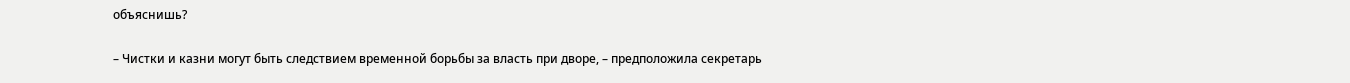объяснишь?

– Чистки и казни могут быть следствием временной борьбы за власть при дворе, – предположила секретарь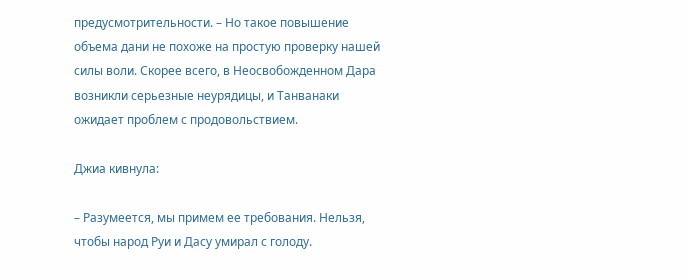предусмотрительности. – Но такое повышение объема дани не похоже на простую проверку нашей силы воли. Скорее всего, в Неосвобожденном Дара возникли серьезные неурядицы, и Танванаки ожидает проблем с продовольствием.

Джиа кивнула:

– Разумеется, мы примем ее требования. Нельзя, чтобы народ Руи и Дасу умирал с голоду.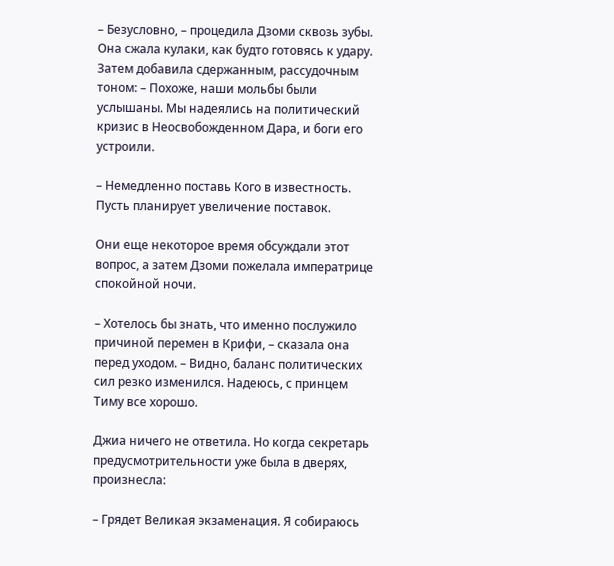– Безусловно, – процедила Дзоми сквозь зубы. Она сжала кулаки, как будто готовясь к удару. Затем добавила сдержанным, рассудочным тоном: – Похоже, наши мольбы были услышаны. Мы надеялись на политический кризис в Неосвобожденном Дара, и боги его устроили.

– Немедленно поставь Кого в известность. Пусть планирует увеличение поставок.

Они еще некоторое время обсуждали этот вопрос, а затем Дзоми пожелала императрице спокойной ночи.

– Хотелось бы знать, что именно послужило причиной перемен в Крифи, – сказала она перед уходом. – Видно, баланс политических сил резко изменился. Надеюсь, с принцем Тиму все хорошо.

Джиа ничего не ответила. Но когда секретарь предусмотрительности уже была в дверях, произнесла:

– Грядет Великая экзаменация. Я собираюсь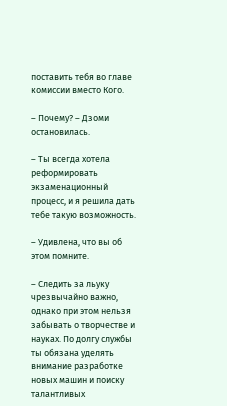поставить тебя во главе комиссии вместо Кого.

– Почему? – Дзоми остановилась.

– Ты всегда хотела реформировать экзаменационный процесс, и я решила дать тебе такую возможность.

– Удивлена, что вы об этом помните.

– Следить за льуку чрезвычайно важно, однако при этом нельзя забывать о творчестве и науках. По долгу службы ты обязана уделять внимание разработке новых машин и поиску талантливых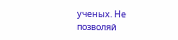ученых. Не позволяй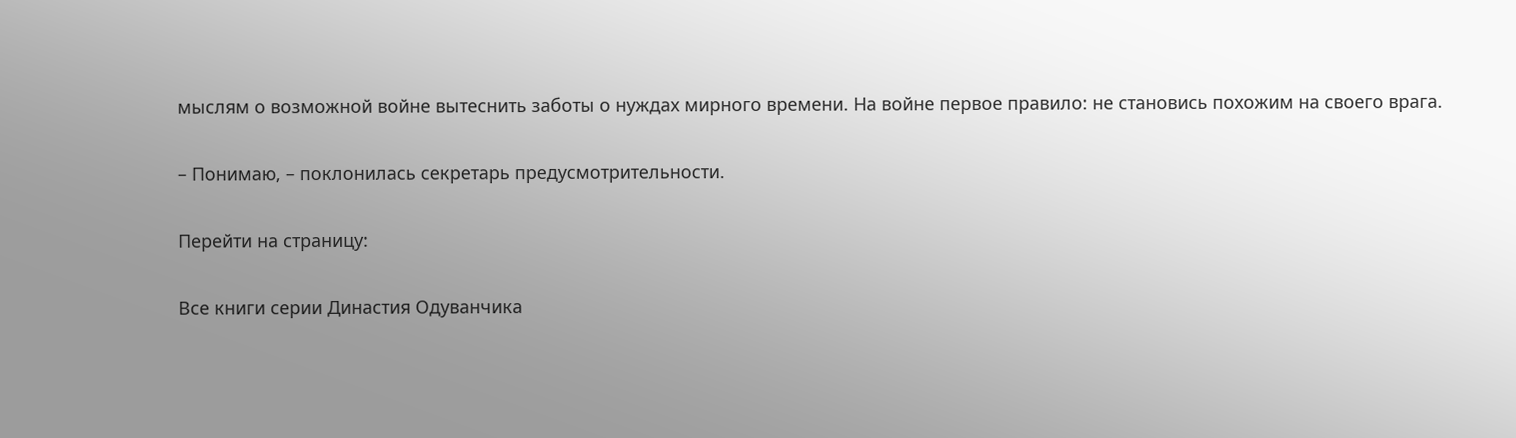мыслям о возможной войне вытеснить заботы о нуждах мирного времени. На войне первое правило: не становись похожим на своего врага.

– Понимаю, – поклонилась секретарь предусмотрительности.

Перейти на страницу:

Все книги серии Династия Одуванчика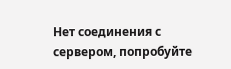Нет соединения с сервером, попробуйте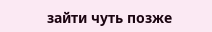зайти чуть позже